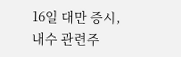16일 대만 증시, 내수 관련주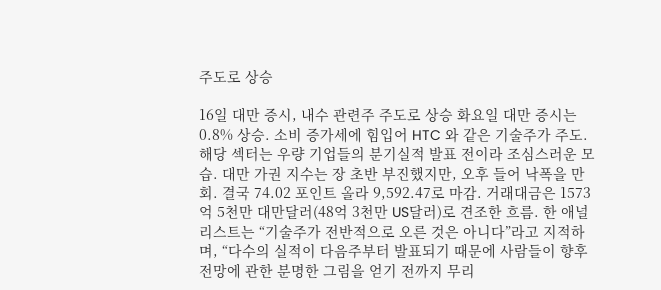주도로 상승

16일 대만 증시, 내수 관련주 주도로 상승 화요일 대만 증시는 0.8% 상승. 소비 증가세에 힘입어 HTC 와 같은 기술주가 주도. 해당 섹터는 우량 기업들의 분기실적 발표 전이라 조심스러운 모습. 대만 가권 지수는 장 초반 부진했지만, 오후 들어 낙폭을 만회. 결국 74.02 포인트 올라 9,592.47로 마감. 거래대금은 1573억 5천만 대만달러(48억 3천만 US달러)로 견조한 흐름. 한 애널리스트는 “기술주가 전반적으로 오른 것은 아니다”라고 지적하며, “다수의 실적이 다음주부터 발표되기 때문에 사람들이 향후 전망에 관한 분명한 그림을 얻기 전까지 무리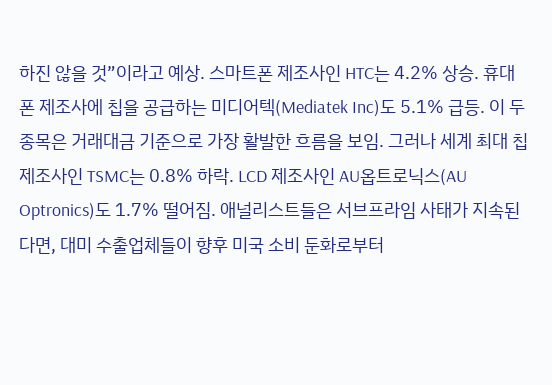하진 않을 것”이라고 예상. 스마트폰 제조사인 HTC는 4.2% 상승. 휴대폰 제조사에 칩을 공급하는 미디어텍(Mediatek Inc)도 5.1% 급등. 이 두 종목은 거래대금 기준으로 가장 활발한 흐름을 보임. 그러나 세계 최대 칩 제조사인 TSMC는 0.8% 하락. LCD 제조사인 AU옵트로닉스(AU Optronics)도 1.7% 떨어짐. 애널리스트들은 서브프라임 사태가 지속된다면, 대미 수출업체들이 향후 미국 소비 둔화로부터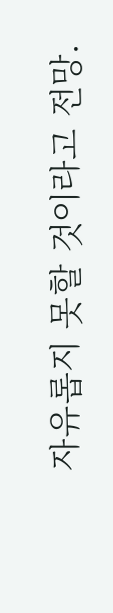자유롭지 못할 것이라고 전망.